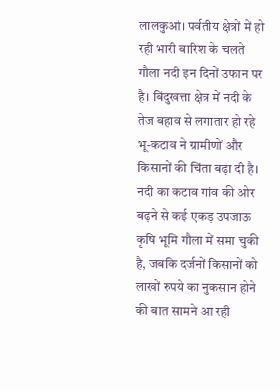लालकुआं। पर्वतीय क्षेत्रों में हो रही भारी बारिश के चलते गौला नदी इन दिनों उफान पर है। बिंदुखत्ता क्षेत्र में नदी के तेज बहाव से लगातार हो रहे भू-कटाव ने ग्रामीणों और किसानों की चिंता बढ़ा दी है। नदी का कटाव गांव की ओर बढ़ने से कई एकड़ उपजाऊ कृषि भूमि गौला में समा चुकी है, जबकि दर्जनों किसानों को लाखों रुपये का नुकसान होने की बात सामने आ रही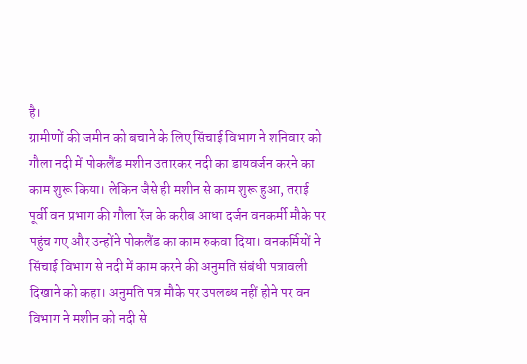है।
ग्रामीणों की जमीन को बचाने के लिए सिंचाई विभाग ने शनिवार को गौला नदी में पोकलैंड मशीन उतारकर नदी का डायवर्जन करने का काम शुरू किया। लेकिन जैसे ही मशीन से काम शुरू हुआ, तराई पूर्वी वन प्रभाग की गौला रेंज के करीब आधा दर्जन वनकर्मी मौके पर पहुंच गए और उन्होंने पोकलैंड का काम रुकवा दिया। वनकर्मियों ने सिंचाई विभाग से नदी में काम करने की अनुमति संबंधी पत्रावली दिखाने को कहा। अनुमति पत्र मौके पर उपलब्ध नहीं होने पर वन विभाग ने मशीन को नदी से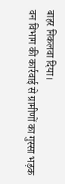बाहर निकलवा दिया।
वन विभाग की कार्रवाई से ग्रामीणों का गुस्सा भड़क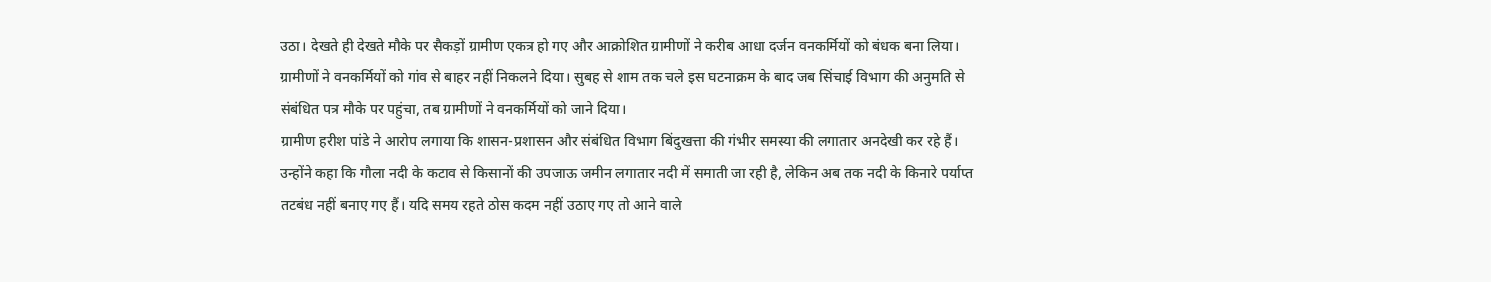उठा। देखते ही देखते मौके पर सैकड़ों ग्रामीण एकत्र हो गए और आक्रोशित ग्रामीणों ने करीब आधा दर्जन वनकर्मियों को बंधक बना लिया। ग्रामीणों ने वनकर्मियों को गांव से बाहर नहीं निकलने दिया। सुबह से शाम तक चले इस घटनाक्रम के बाद जब सिंचाई विभाग की अनुमति से संबंधित पत्र मौके पर पहुंचा, तब ग्रामीणों ने वनकर्मियों को जाने दिया।
ग्रामीण हरीश पांडे ने आरोप लगाया कि शासन-प्रशासन और संबंधित विभाग बिंदुखत्ता की गंभीर समस्या की लगातार अनदेखी कर रहे हैं। उन्होंने कहा कि गौला नदी के कटाव से किसानों की उपजाऊ जमीन लगातार नदी में समाती जा रही है, लेकिन अब तक नदी के किनारे पर्याप्त तटबंध नहीं बनाए गए हैं। यदि समय रहते ठोस कदम नहीं उठाए गए तो आने वाले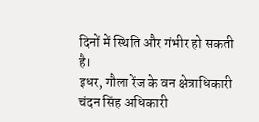दिनों में स्थिति और गंभीर हो सकती है।
इधर, गौला रेंज के वन क्षेत्राधिकारी चंदन सिंह अधिकारी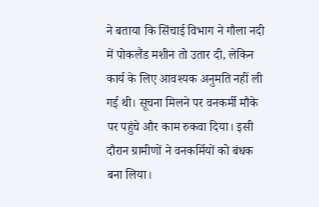ने बताया कि सिंचाई विभाग ने गौला नदी में पोकलैंड मशीन तो उतार दी, लेकिन कार्य के लिए आवश्यक अनुमति नहीं ली गई थी। सूचना मिलने पर वनकर्मी मौके पर पहुंचे और काम रुकवा दिया। इसी दौरान ग्रामीणों ने वनकर्मियों को बंधक बना लिया।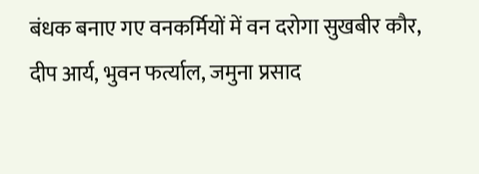बंधक बनाए गए वनकर्मियों में वन दरोगा सुखबीर कौर, दीप आर्य, भुवन फर्त्याल, जमुना प्रसाद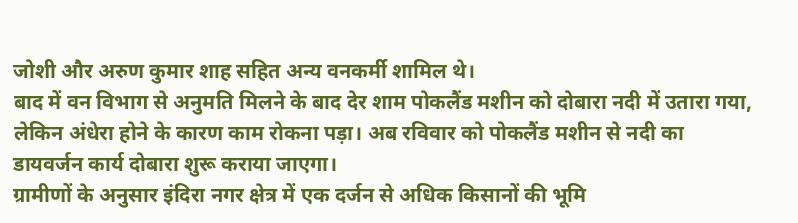जोशी और अरुण कुमार शाह सहित अन्य वनकर्मी शामिल थे।
बाद में वन विभाग से अनुमति मिलने के बाद देर शाम पोकलैंड मशीन को दोबारा नदी में उतारा गया, लेकिन अंधेरा होने के कारण काम रोकना पड़ा। अब रविवार को पोकलैंड मशीन से नदी का डायवर्जन कार्य दोबारा शुरू कराया जाएगा।
ग्रामीणों के अनुसार इंदिरा नगर क्षेत्र में एक दर्जन से अधिक किसानों की भूमि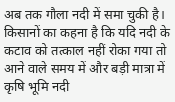अब तक गौला नदी में समा चुकी है। किसानों का कहना है कि यदि नदी के कटाव को तत्काल नहीं रोका गया तो आने वाले समय में और बड़ी मात्रा में कृषि भूमि नदी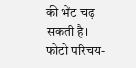की भेंट चढ़ सकती है।
फोटो परिचय-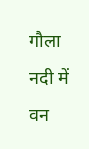गौला नदी में वन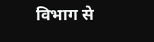विभाग से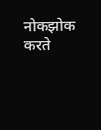नोकझोक करते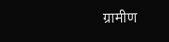ग्रामीण